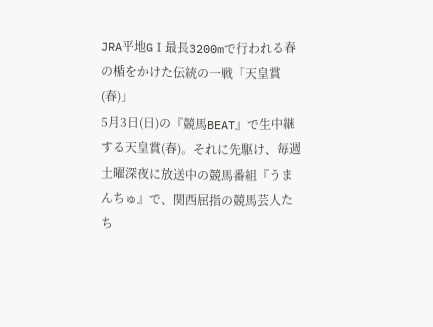JRA平地GⅠ最長3200mで行われる春の楯をかけた伝統の一戦「天皇賞(春)」
5月3日(日)の『競馬BEAT』で生中継する天皇賞(春)。それに先駆け、毎週土曜深夜に放送中の競馬番組『うまんちゅ』で、関西屈指の競馬芸人たち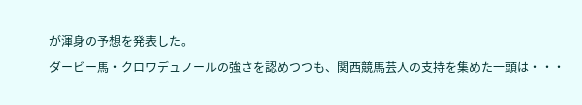が渾身の予想を発表した。
ダービー馬・クロワデュノールの強さを認めつつも、関西競馬芸人の支持を集めた一頭は・・・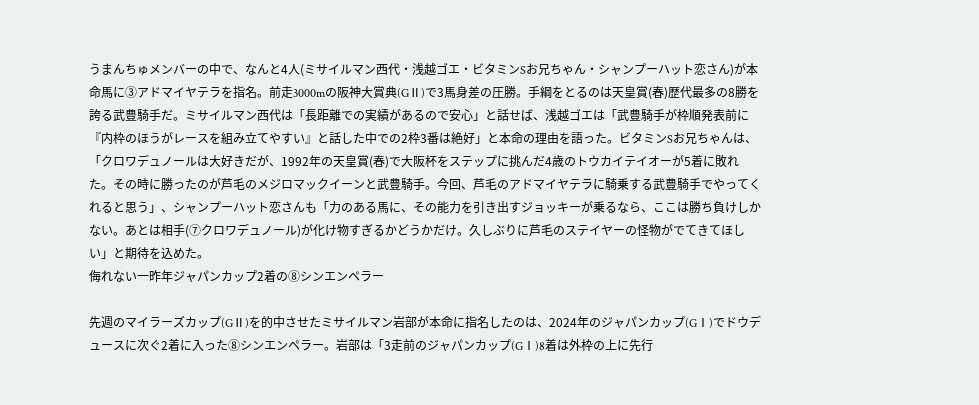うまんちゅメンバーの中で、なんと4人(ミサイルマン西代・浅越ゴエ・ビタミンSお兄ちゃん・シャンプーハット恋さん)が本命馬に③アドマイヤテラを指名。前走3000mの阪神大賞典(GⅡ)で3馬身差の圧勝。手綱をとるのは天皇賞(春)歴代最多の8勝を誇る武豊騎手だ。ミサイルマン西代は「長距離での実績があるので安心」と話せば、浅越ゴエは「武豊騎手が枠順発表前に『内枠のほうがレースを組み立てやすい』と話した中での2枠3番は絶好」と本命の理由を語った。ビタミンSお兄ちゃんは、「クロワデュノールは大好きだが、1992年の天皇賞(春)で大阪杯をステップに挑んだ4歳のトウカイテイオーが5着に敗れた。その時に勝ったのが芦毛のメジロマックイーンと武豊騎手。今回、芦毛のアドマイヤテラに騎乗する武豊騎手でやってくれると思う」、シャンプーハット恋さんも「力のある馬に、その能力を引き出すジョッキーが乗るなら、ここは勝ち負けしかない。あとは相手(⑦クロワデュノール)が化け物すぎるかどうかだけ。久しぶりに芦毛のステイヤーの怪物がでてきてほしい」と期待を込めた。
侮れない一昨年ジャパンカップ2着の⑧シンエンペラー

先週のマイラーズカップ(GⅡ)を的中させたミサイルマン岩部が本命に指名したのは、2024年のジャパンカップ(GⅠ)でドウデュースに次ぐ2着に入った⑧シンエンペラー。岩部は「3走前のジャパンカップ(GⅠ)8着は外枠の上に先行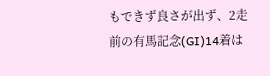もできず良さが出ず、2走前の有馬記念(GⅠ)14着は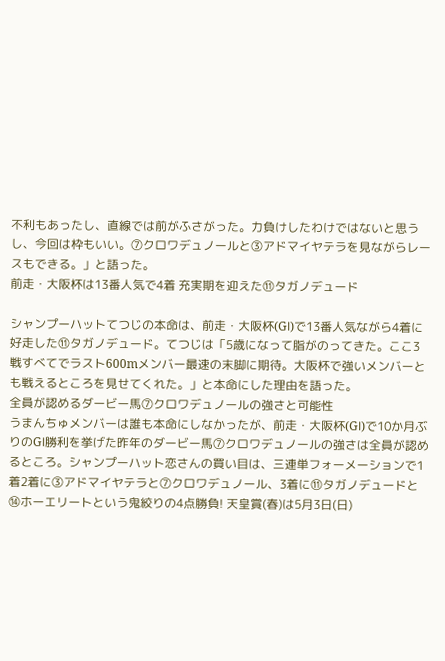不利もあったし、直線では前がふさがった。力負けしたわけではないと思うし、今回は枠もいい。⑦クロワデュノールと③アドマイヤテラを見ながらレースもできる。」と語った。
前走・大阪杯は13番人気で4着 充実期を迎えた⑪タガノデュード

シャンプーハットてつじの本命は、前走・大阪杯(GⅠ)で13番人気ながら4着に好走した⑪タガノデュード。てつじは「5歳になって脂がのってきた。ここ3戦すべてでラスト600mメンバー最速の末脚に期待。大阪杯で強いメンバーとも戦えるところを見せてくれた。」と本命にした理由を語った。
全員が認めるダービー馬⑦クロワデュノールの強さと可能性
うまんちゅメンバーは誰も本命にしなかったが、前走・大阪杯(GⅠ)で10か月ぶりのGⅠ勝利を挙げた昨年のダービー馬⑦クロワデュノールの強さは全員が認めるところ。シャンプーハット恋さんの買い目は、三連単フォーメーションで1着2着に③アドマイヤテラと⑦クロワデュノール、3着に⑪タガノデュードと⑭ホーエリートという鬼絞りの4点勝負! 天皇賞(春)は5月3日(日)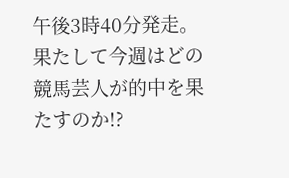午後3時40分発走。 果たして今週はどの競馬芸人が的中を果たすのか!?